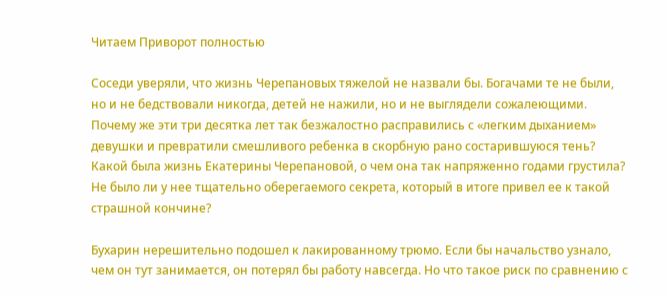Читаем Приворот полностью

Соседи уверяли, что жизнь Черепановых тяжелой не назвали бы. Богачами те не были, но и не бедствовали никогда, детей не нажили, но и не выглядели сожалеющими. Почему же эти три десятка лет так безжалостно расправились с «легким дыханием» девушки и превратили смешливого ребенка в скорбную рано состарившуюся тень? Какой была жизнь Екатерины Черепановой, о чем она так напряженно годами грустила? Не было ли у нее тщательно оберегаемого секрета, который в итоге привел ее к такой страшной кончине?

Бухарин нерешительно подошел к лакированному трюмо. Если бы начальство узнало, чем он тут занимается, он потерял бы работу навсегда. Но что такое риск по сравнению с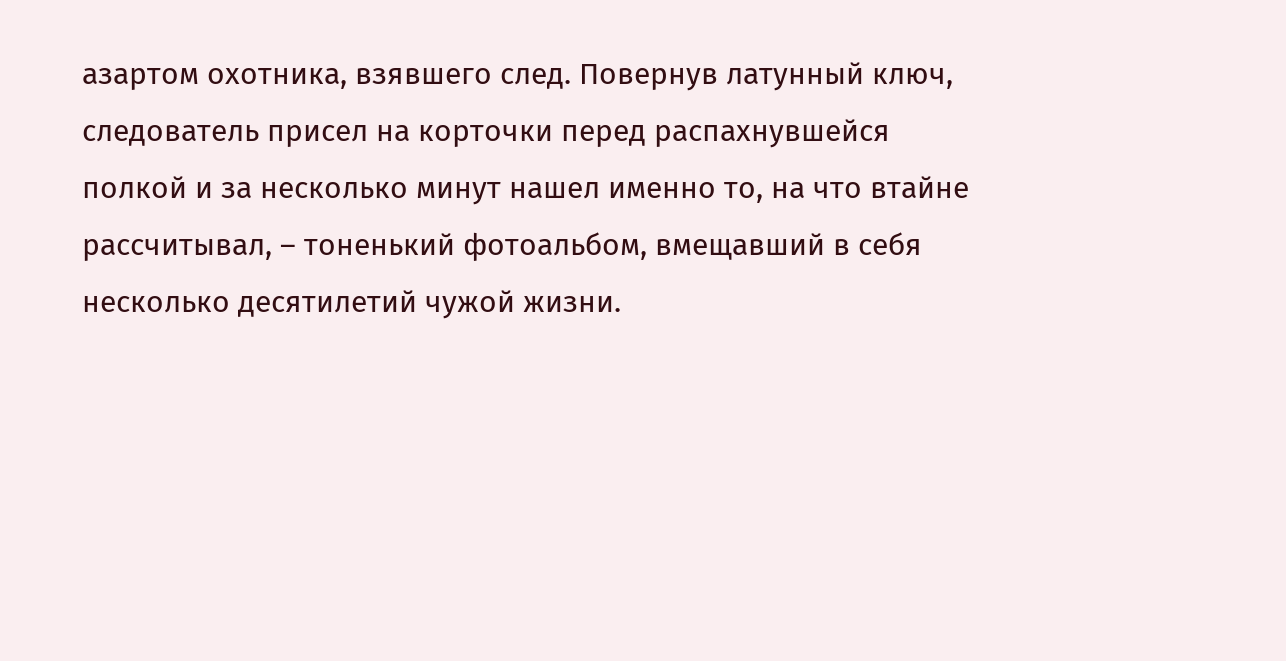азартом охотника, взявшего след. Повернув латунный ключ, следователь присел на корточки перед распахнувшейся полкой и за несколько минут нашел именно то, на что втайне рассчитывал, – тоненький фотоальбом, вмещавший в себя несколько десятилетий чужой жизни.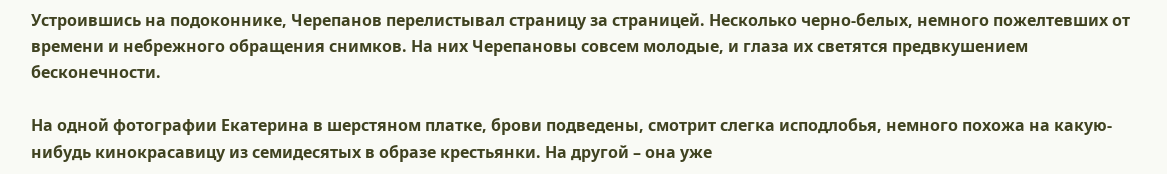Устроившись на подоконнике, Черепанов перелистывал страницу за страницей. Несколько черно-белых, немного пожелтевших от времени и небрежного обращения снимков. На них Черепановы совсем молодые, и глаза их светятся предвкушением бесконечности.

На одной фотографии Екатерина в шерстяном платке, брови подведены, смотрит слегка исподлобья, немного похожа на какую-нибудь кинокрасавицу из семидесятых в образе крестьянки. На другой – она уже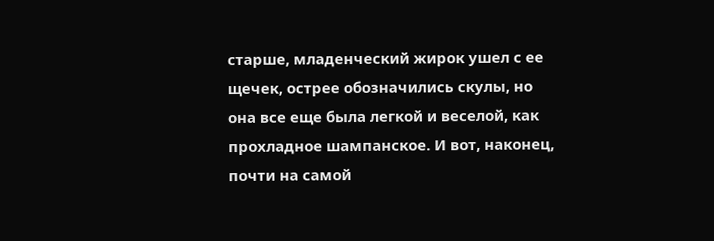старше, младенческий жирок ушел с ее щечек, острее обозначились скулы, но она все еще была легкой и веселой, как прохладное шампанское. И вот, наконец, почти на самой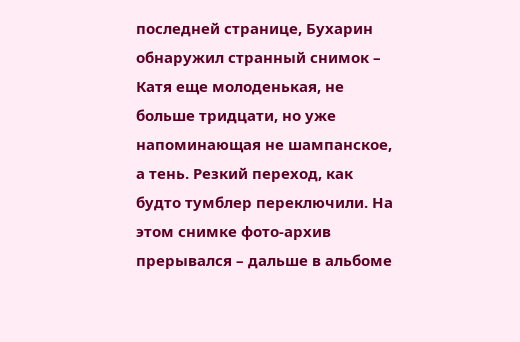последней странице, Бухарин обнаружил странный снимок – Катя еще молоденькая, не больше тридцати, но уже напоминающая не шампанское, а тень. Резкий переход, как будто тумблер переключили. На этом снимке фото-архив прерывался – дальше в альбоме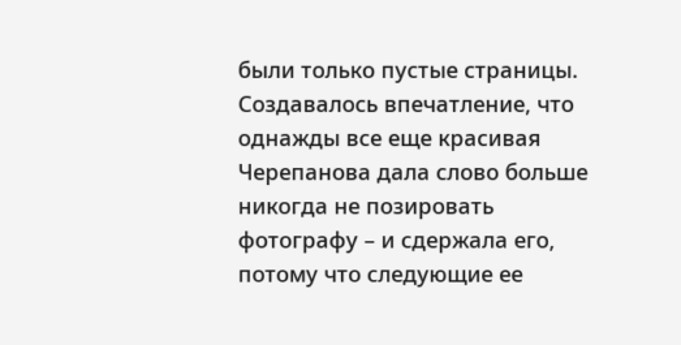были только пустые страницы. Создавалось впечатление, что однажды все еще красивая Черепанова дала слово больше никогда не позировать фотографу – и сдержала его, потому что следующие ее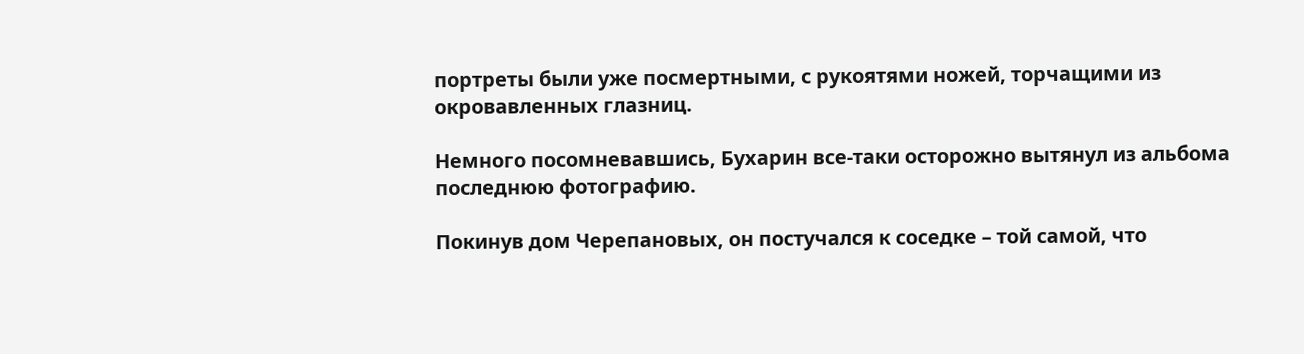портреты были уже посмертными, с рукоятями ножей, торчащими из окровавленных глазниц.

Немного посомневавшись, Бухарин все-таки осторожно вытянул из альбома последнюю фотографию.

Покинув дом Черепановых, он постучался к соседке – той самой, что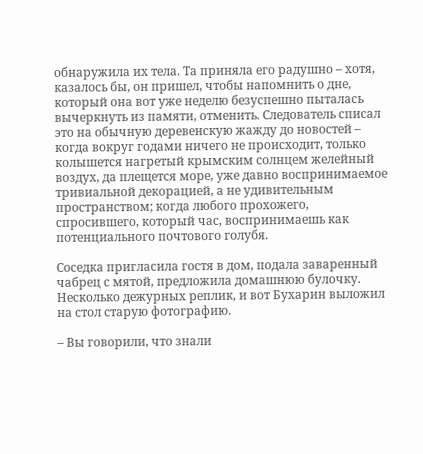обнаружила их тела. Та приняла его радушно – хотя, казалось бы, он пришел, чтобы напомнить о дне, который она вот уже неделю безуспешно пыталась вычеркнуть из памяти, отменить. Следователь списал это на обычную деревенскую жажду до новостей – когда вокруг годами ничего не происходит, только колышется нагретый крымским солнцем желейный воздух, да плещется море, уже давно воспринимаемое тривиальной декорацией, а не удивительным пространством; когда любого прохожего, спросившего, который час, воспринимаешь как потенциального почтового голубя.

Соседка пригласила гостя в дом, подала заваренный чабрец с мятой, предложила домашнюю булочку. Несколько дежурных реплик, и вот Бухарин выложил на стол старую фотографию.

– Вы говорили, что знали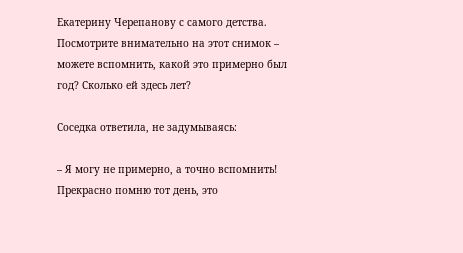Екатерину Черепанову с самого детства. Посмотрите внимательно на этот снимок – можете вспомнить, какой это примерно был год? Сколько ей здесь лет?

Соседка ответила, не задумываясь:

– Я могу не примерно, а точно вспомнить! Прекрасно помню тот день, это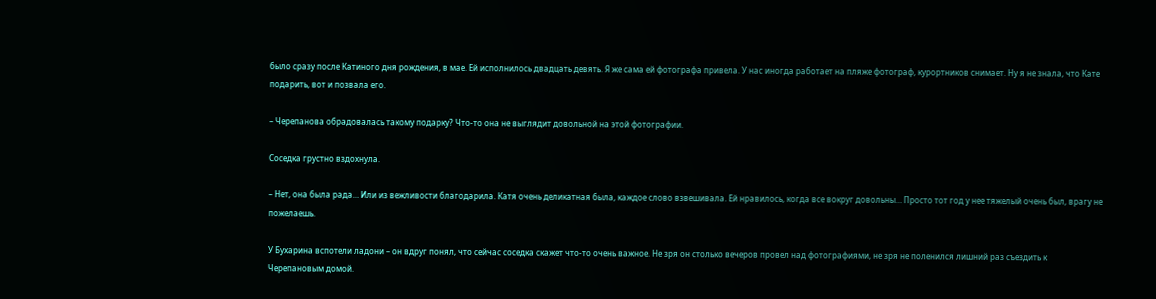было сразу после Катиного дня рождения, в мае. Ей исполнилось двадцать девять. Я же сама ей фотографа привела. У нас иногда работает на пляже фотограф, курортников снимает. Ну я не знала, что Кате подарить, вот и позвала его.

– Черепанова обрадовалась такому подарку? Что-то она не выглядит довольной на этой фотографии.

Соседка грустно вздохнула.

– Нет, она была рада… Или из вежливости благодарила. Катя очень деликатная была, каждое слово взвешивала. Ей нравилось, когда все вокруг довольны… Просто тот год у нее тяжелый очень был, врагу не пожелаешь.

У Бухарина вспотели ладони – он вдруг понял, что сейчас соседка скажет что-то очень важное. Не зря он столько вечеров провел над фотографиями, не зря не поленился лишний раз съездить к Черепановым домой.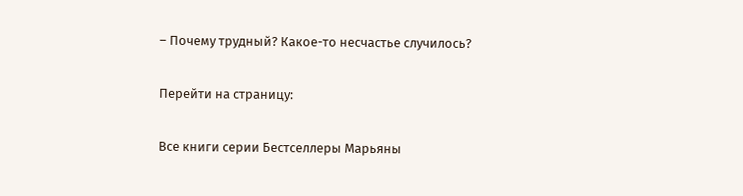– Почему трудный? Какое-то несчастье случилось?

Перейти на страницу:

Все книги серии Бестселлеры Марьяны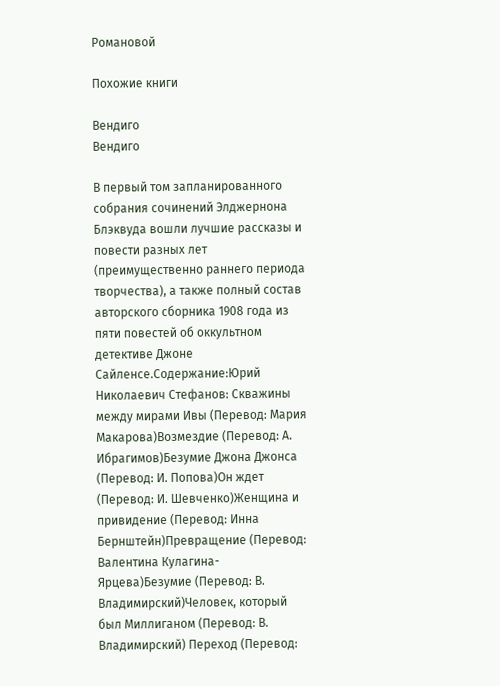Романовой

Похожие книги

Вендиго
Вендиго

В первый том запланированного собрания сочинений Элджернона Блэквуда вошли лучшие рассказы и повести разных лет (преимущественно раннего периода творчества), а также полный состав авторского сборника 1908 года из пяти повестей об оккультном детективе Джоне Сайленсе.Содержание:Юрий Николаевич Стефанов: Скважины между мирами Ивы (Перевод: Мария Макарова)Возмездие (Перевод: А. Ибрагимов)Безумие Джона Джонса (Перевод: И. Попова)Он ждет (Перевод: И. Шевченко)Женщина и привидение (Перевод: Инна Бернштейн)Превращение (Перевод: Валентина Кулагина-Ярцева)Безумие (Перевод: В. Владимирский)Человек, который был Миллиганом (Перевод: В. Владимирский) Переход (Перевод: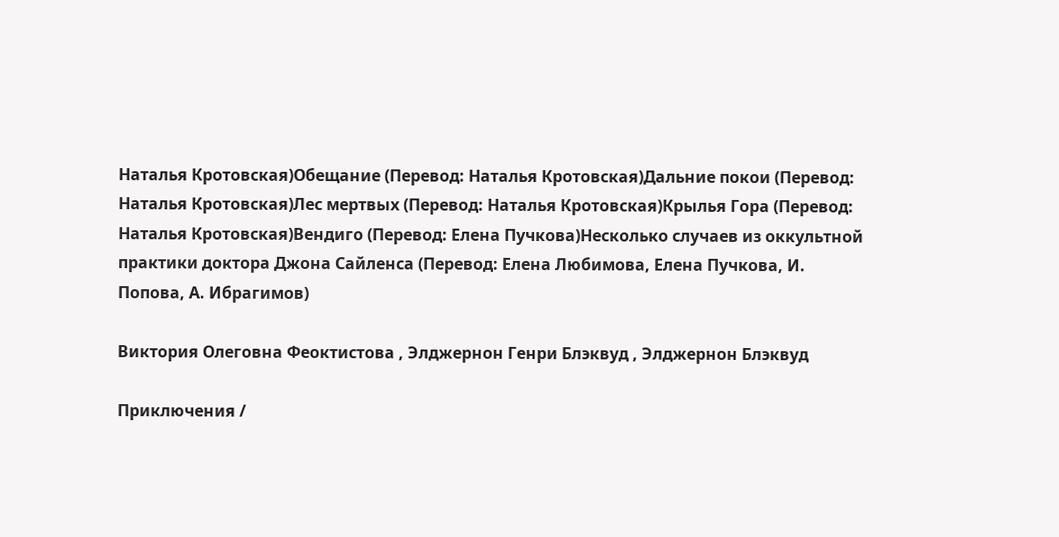Наталья Кротовская)Обещание (Перевод: Наталья Кротовская)Дальние покои (Перевод: Наталья Кротовская)Лес мертвых (Перевод: Наталья Кротовская)Крылья Гора (Перевод: Наталья Кротовская)Вендиго (Перевод: Елена Пучкова)Несколько случаев из оккультной практики доктора Джона Сайленса (Перевод: Елена Любимова, Елена Пучкова, И. Попова, А. Ибрагимов)

Виктория Олеговна Феоктистова , Элджернон Генри Блэквуд , Элджернон Блэквуд

Приключения /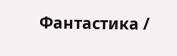Фантастика /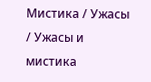Мистика / Ужасы / Ужасы и мистика